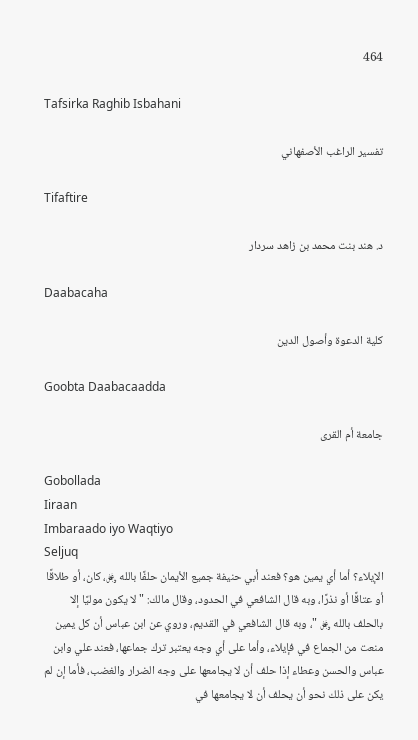464

Tafsirka Raghib Isbahani

تفسير الراغب الأصفهاني

Tifaftire

د. هند بنت محمد بن زاهد سردار

Daabacaha

كلية الدعوة وأصول الدين

Goobta Daabacaadda

جامعة أم القرى

Gobollada
Iiraan
Imbaraado iyo Waqtiyo
Seljuq
الإيلاء؟ أما أي يمين هو؟ فعند أبي حنيفة جميع الأيمان حلفًا بالله ﷿، كان، أو طلاقًا أو عتاقًا أو نذرًا، وبه قال الشافعي في الحدود، وقال مالك: " لا يكون موليًا إلا بالحلف بالله ﷿ "، وبه قال الشافعي في القديم، وروي عن ابن عباس أن كل يمين منعت من الجماع في فإيلاء، وأما على أي وجه يعتبر ترك جماعها، فعند علي وابن عباس والحسن وعطاء إذا حلف أن لا يجامعها على وجه الضرار والغضب، فأما إن لم يكن على ذلك نحو أن يحلف أن لا يجامعها في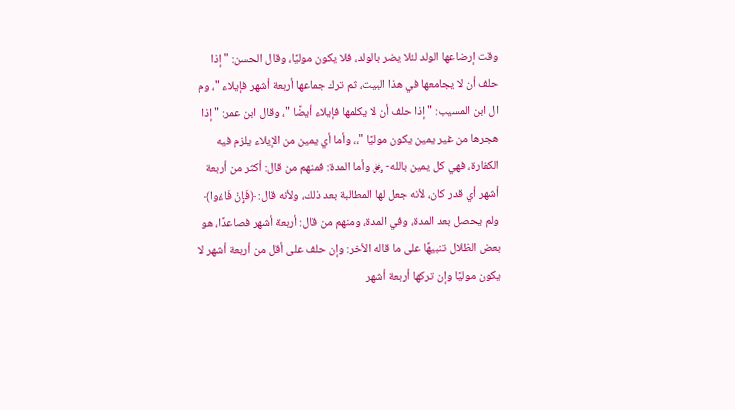وقت إرضاعها الولد لئلا يضر بالولد، فلا يكون موليًا، وقال الحسن: " إذا حلف أن لا يجامعها في هذا البيت، ثم ترك جماعها أربعة أشهر فإيلاء "، وم ال ابن المسيب: " إذا حلف أن لا يكلمها فإيلاء أيضًا "، وقال ابن عمر: " إذا هجرها من غير يمين يكون موليًا "،، وأما أي يمين من الإيلاء يلزم فيه الكفارة، فهي كل يمين بالله- ﷿ وأما المدة: فمنهم من قال: أكثر من أربعة أشهر أي قدر كان، لأنه جعل لها المطالبة بعد ذلك، ولأنه قال: ﴿فَإِنْ فَاءُوا﴾ ولم يحصل بعد المدة، وفي المدة، ومنهم من قال: أربعة أشهر فصاعدًا، هو بعض الظلال تنبيهًا على ما قاله الأخر: وإن حلف على أقل من أربعة أشهر لا يكون موليًا وإن تركها أربعة أشهر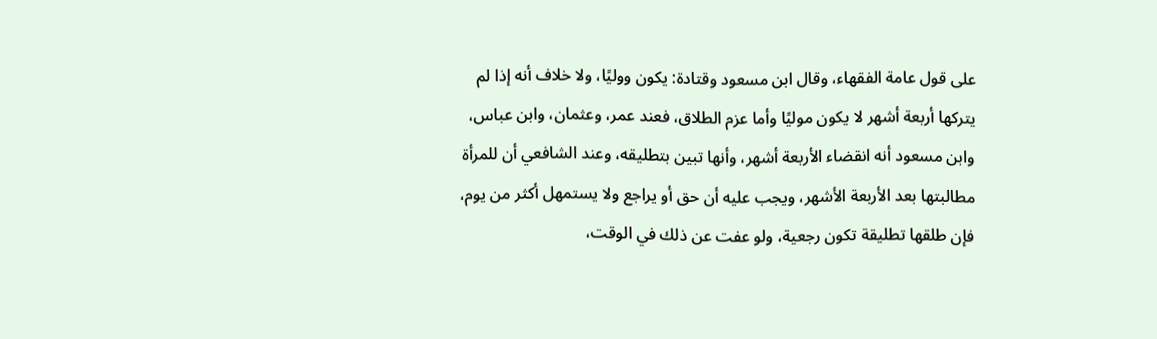على قول عامة الفقهاء، وقال ابن مسعود وقتادة: يكون ووليًا، ولا خلاف أنه إذا لم يتركها أربعة أشهر لا يكون موليًا وأما عزم الطلاق، فعند عمر، وعثمان، وابن عباس، وابن مسعود أنه انقضاء الأربعة أشهر، وأنها تبين بتطليقه، وعند الشافعي أن للمرأة مطالبتها بعد الأربعة الأشهر، ويجب عليه أن حق أو يراجع ولا يستمهل أكثر من يوم، فإن طلقها تطليقة تكون رجعية، ولو عفت عن ذلك في الوقت،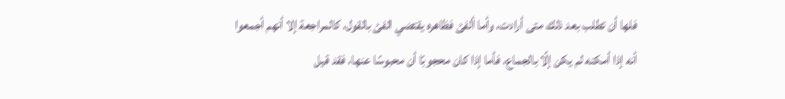فلها أن تطلب بعد ذلك متى أرادت، وأما ألفئ فظاهره يقتضي الفئ بالقول، كالمراجعة إلا أنهم أجمعوا أنه إذا أمكنه لم يكن إلًا بالجماع، فأما إذا كان محجوبًا أن محبوسًا عنها، فقد قيل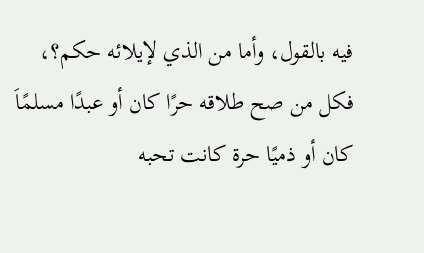فيه بالقول، وأما من الذي لإيلائه حكم؟، فكل من صح طلاقه حرًا كان أو عبدًا مسلمًاَ كان أو ذميًا حرة كانت تحبه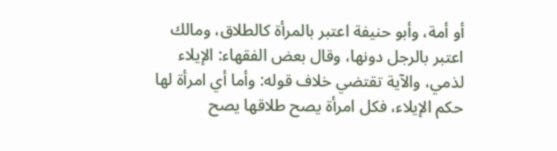أو أمة، وأبو حنيفة اعتبر بالمرأة كالطلاق، ومالك اعتبر بالرجل دونها، وقال بعض الفقهاء: الإيلاء لذمي، والآية تقتضي خلاف قوله: وأما أي امرأة لها حكم الإيلاء، فكل امرأة يصح طلاقها يصح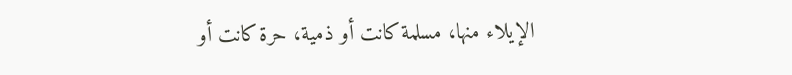الإيلاء منها، مسلمة كانت أو ذمية، حرة كانت أو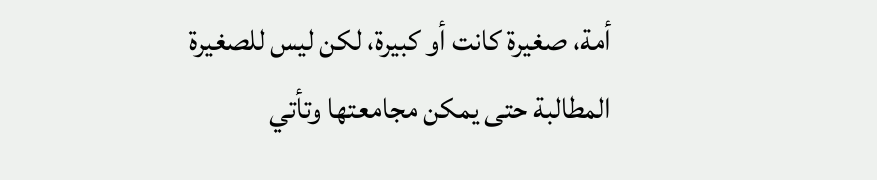أمة، صغيرة كانت أو كبيرة، لكن ليس للصغيرة المطالبة حتى يمكن مجامعتها وتأتي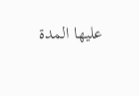عليها المدة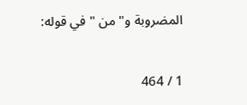المضروبة و" من " في قوله:

1 / 464